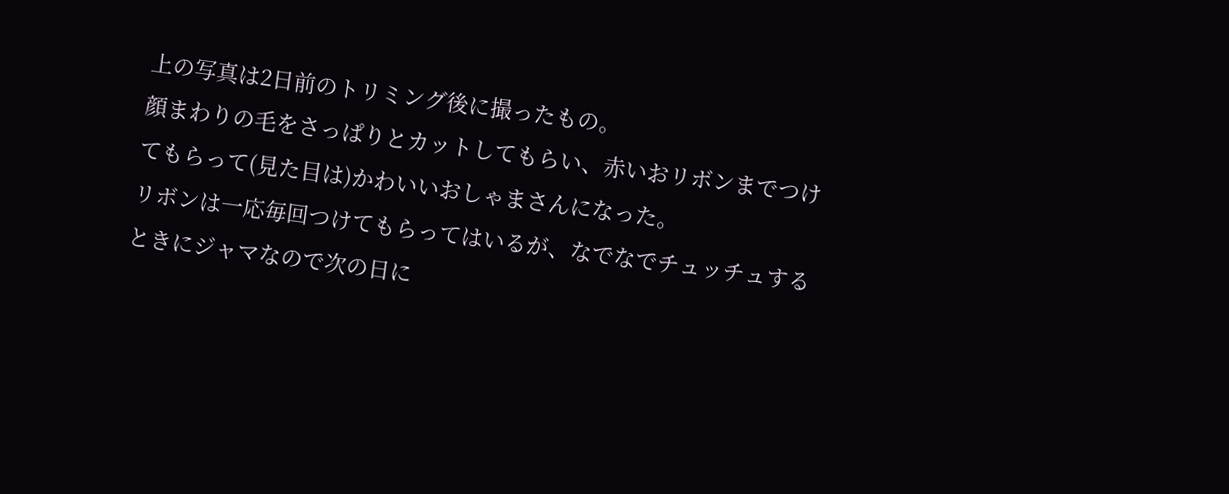上の写真は2日前のトリミング後に撮ったもの。
顔まわりの毛をさっぱりとカットしてもらい、赤いおリボンまでつけてもらって(見た目は)かわいいおしゃまさんになった。
リボンは一応毎回つけてもらってはいるが、なでなでチュッチュするときにジャマなので次の日に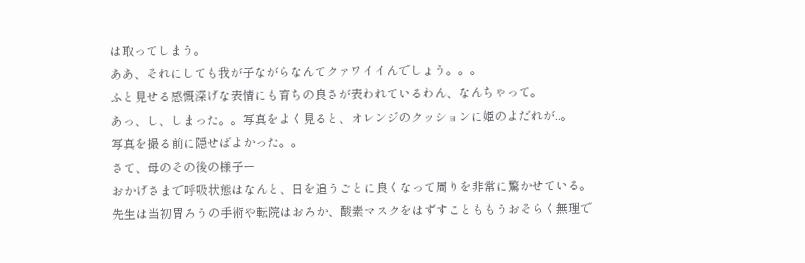は取ってしまう。
ああ、それにしても我が子ながらなんてクァワイイんでしょう。。。
ふと見せる感慨深げな表情にも育ちの良さが表われているわん、なんちゃって。
あっ、し、しまった。。写真をよく見ると、オレンジのクッションに姫のよだれが..。
写真を撮る前に隠せばよかった。。
さて、母のその後の様子ー
おかげさまで呼吸状態はなんと、日を追うごとに良くなって周りを非常に驚かせている。
先生は当初胃ろうの手術や転院はおろか、酸素マスクをはずすことももうおそらく無理で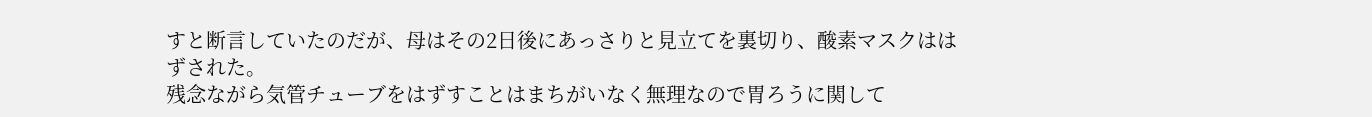すと断言していたのだが、母はその2日後にあっさりと見立てを裏切り、酸素マスクははずされた。
残念ながら気管チューブをはずすことはまちがいなく無理なので胃ろうに関して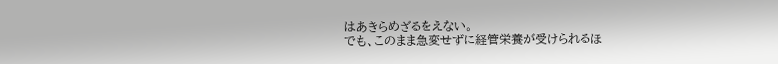はあきらめざるをえない。
でも、このまま急変せずに経管栄養が受けられるほ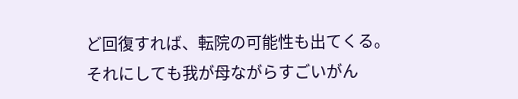ど回復すれば、転院の可能性も出てくる。
それにしても我が母ながらすごいがん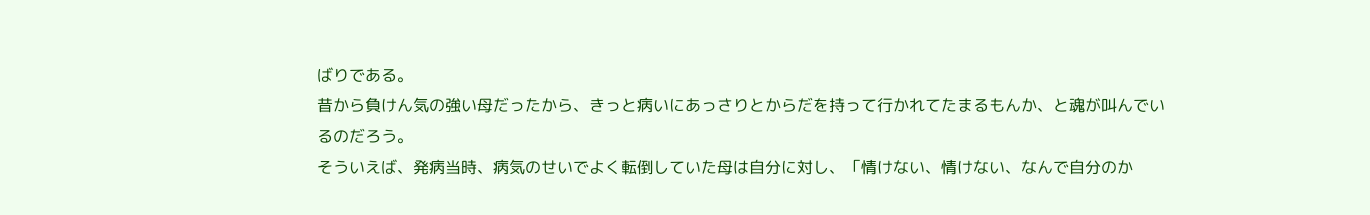ばりである。
昔から負けん気の強い母だったから、きっと病いにあっさりとからだを持って行かれてたまるもんか、と魂が叫んでいるのだろう。
そういえば、発病当時、病気のせいでよく転倒していた母は自分に対し、「情けない、情けない、なんで自分のか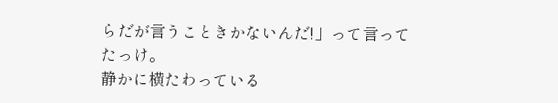らだが言うこときかないんだ!」って言ってたっけ。
静かに横たわっている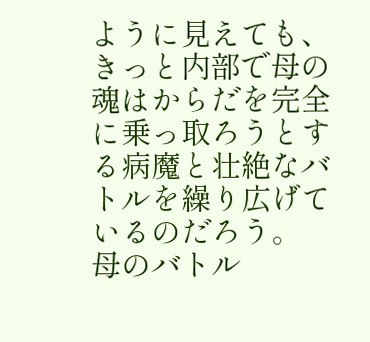ように見えても、きっと内部で母の魂はからだを完全に乗っ取ろうとする病魔と壮絶なバトルを繰り広げているのだろう。
母のバトル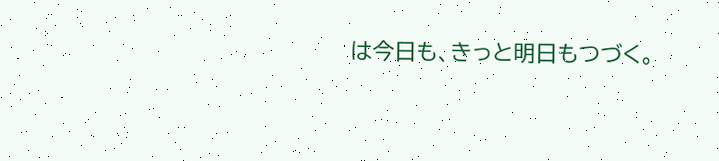は今日も、きっと明日もつづく。